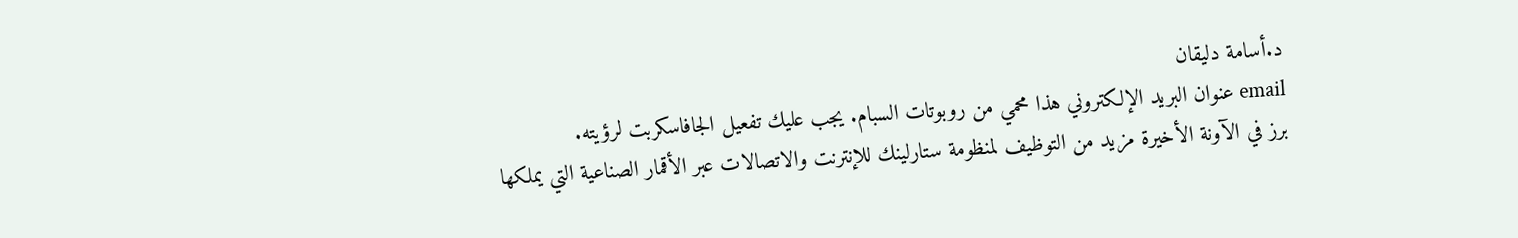د.أسامة دليقان
email عنوان البريد الإلكتروني هذا محمي من روبوتات السبام. يجب عليك تفعيل الجافاسكربت لرؤيته.
برز في الآونة الأخيرة مزيد من التوظيف لمنظومة ستارلينك للإنترنت والاتصالات عبر الأقمار الصناعية التي يملكها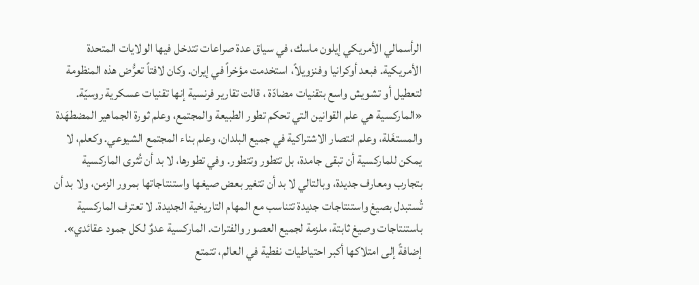الرأسمالي الأمريكي إيلون ماسك، في سياق عدة صراعات تتدخل فيها الولايات المتحدة الأمريكية. فبعد أوكرانيا وفنزويلاً، استخدمت مؤخراً في إيران. وكان لافتاً تعرُّض هذه المنظومة لتعطيل أو تشويش واسع بتقنيات مضادّة ، قالت تقارير فرنسية إنها تقنيات عسكرية روسيّة.
«الماركسية هي علم القوانين التي تحكم تطور الطبيعة والمجتمع، وعلم ثورة الجماهير المضطهَدة والمستغَلة، وعلم انتصار الاشتراكية في جميع البلدان، وعلم بناء المجتمع الشيوعي. وكعلم، لا يمكن للماركسية أن تبقى جامدة، بل تتطور وتتطور. وفي تطورها، لا بد أن تُثرى الماركسية بتجارب ومعارف جديدة، وبالتالي لا بد أن تتغير بعض صيغها واستنتاجاتها بمرور الزمن، ولا بد أن تُستبدل بصيغ واستنتاجات جديدة تتناسب مع المهام التاريخية الجديدة. لا تعترف الماركسية باستنتاجات وصيغ ثابتة، ملزمة لجميع العصور والفترات. الماركسية عدوٌ لكل جمود عقائدي».
إضافةً إلى امتلاكها أكبر احتياطيات نفطية في العالم، تتمتع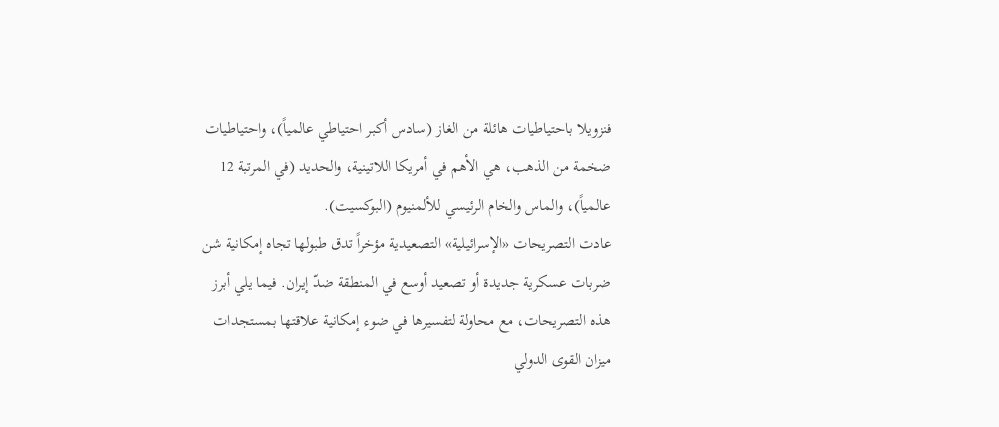فنزويلا باحتياطيات هائلة من الغاز (سادس أكبر احتياطي عالمياً)، واحتياطيات ضخمة من الذهب، هي الأهم في أمريكا اللاتينية، والحديد (في المرتبة 12 عالمياً)، والماس والخام الرئيسي للألمنيوم (البوكسيت).
عادت التصريحات «الإسرائيلية» التصعيدية مؤخراً تدق طبولها تجاه إمكانية شن ضربات عسكرية جديدة أو تصعيد أوسع في المنطقة ضدّ إيران. فيما يلي أبرز هذه التصريحات، مع محاولة لتفسيرها في ضوء إمكانية علاقتها بمستجدات ميزان القوى الدولي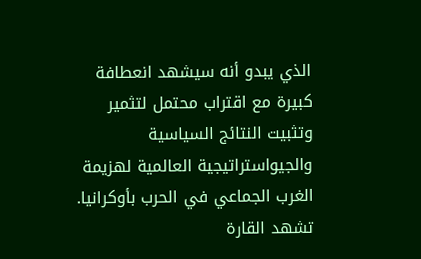الذي يبدو أنه سيشهد انعطافة كبيرة مع اقتراب محتمل لتثمير وتثبيت النتائج السياسية والجيواستراتيجية العالمية لهزيمة الغرب الجماعي في الحرب بأوكرانيا.
تشهد القارة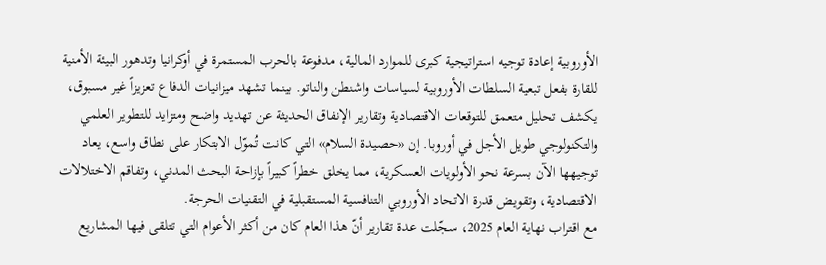الأوروبية إعادة توجيه استراتيجية كبرى للموارد المالية، مدفوعة بالحرب المستمرة في أوكرانيا وتدهور البيئة الأمنية للقارة بفعل تبعية السلطات الأوروبية لسياسات واشنطن والناتو. بينما تشهد ميزانيات الدفاع تعزيزاً غير مسبوق، يكشف تحليل متعمق للتوقعات الاقتصادية وتقارير الإنفاق الحديثة عن تهديد واضح ومتزايد للتطوير العلمي والتكنولوجي طويل الأجل في أوروبا. إن «حصيدة السلام» التي كانت تُموّل الابتكار على نطاق واسع، يعاد توجيهها الآن بسرعة نحو الأولويات العسكرية، مما يخلق خطراً كبيراً بإزاحة البحث المدني، وتفاقم الاختلالات الاقتصادية، وتقويض قدرة الاتحاد الأوروبي التنافسية المستقبلية في التقنيات الحرجة.
مع اقتراب نهاية العام 2025، سجّلت عدة تقارير أنّ هذا العام كان من أكثر الأعوام التي تتلقى فيها المشاريع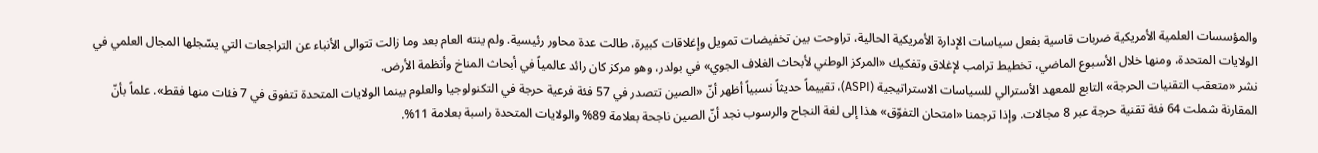والمؤسسات العلمية الأمريكية ضربات قاسية بفعل سياسات الإدارة الأمريكية الحالية، تراوحت بين تخفيضات تمويل وإغلاقات كبيرة، طالت عدة محاور رئيسية. ولم ينته العام بعد وما زالت تتوالى الأنباء عن التراجعات التي يسّجلها المجال العلمي في الولايات المتحدة، ومنها خلال الأسبوع الماضي، تخطيط ترامب لإغلاق وتفكيك «المركز الوطني لأبحاث الغلاف الجوي» في بولدر، وهو مركز كان رائد عالمياً في أبحاث المناخ وأنظمة الأرض.
نشر «متعقب التقنيات الحرجة» التابع للمعهد الأسترالي للسياسات الاستراتيجية (ASPI)، تقييماً حديثاً نسبياً أظهر أنّ «الصين تتصدر في 57 فئة فرعية حرجة في التكنولوجيا والعلوم بينما الولايات المتحدة تتفوق في 7 فئات منها فقط». علماً بأنّ المقارنة شملت 64 فئة تقنية حرجة عبر 8 مجالات. وإذا ترجمنا «امتحان التفوّق» هذا إلى لغة النجاح والرسوب نجد أنّ الصين ناجحة بعلامة 89% والولايات المتحدة راسبة بعلامة 11%.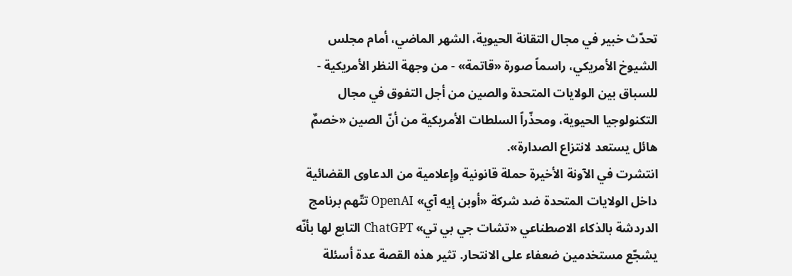تحدّث خبير في مجال التقانة الحيوية، الشهر الماضي، أمام مجلس الشيوخ الأمريكي، راسماً صورة «قاتمة» - من وجهة النظر الأمريكية - للسباق بين الولايات المتحدة والصين من أجل التفوق في مجال التكنولوجيا الحيوية، ومحذّراً السلطات الأمريكية من أنّ الصين «خصمٌ هائل يستعد لانتزاع الصدارة».
انتشرت في الآونة الأخيرة حملة قانونية وإعلامية من الدعاوى القضائية داخل الولايات المتحدة ضد شركة «أوبن إيه آي» OpenAI تتّهم برنامج الدردشة بالذكاء الاصطناعي «تشات جي بي تي» ChatGPT التابع لها بأنّه يشجّع مستخدمين ضعفاء على الانتحار. تثير هذه القصة عدة أسئلة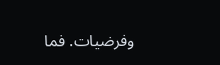وفرضيات. فما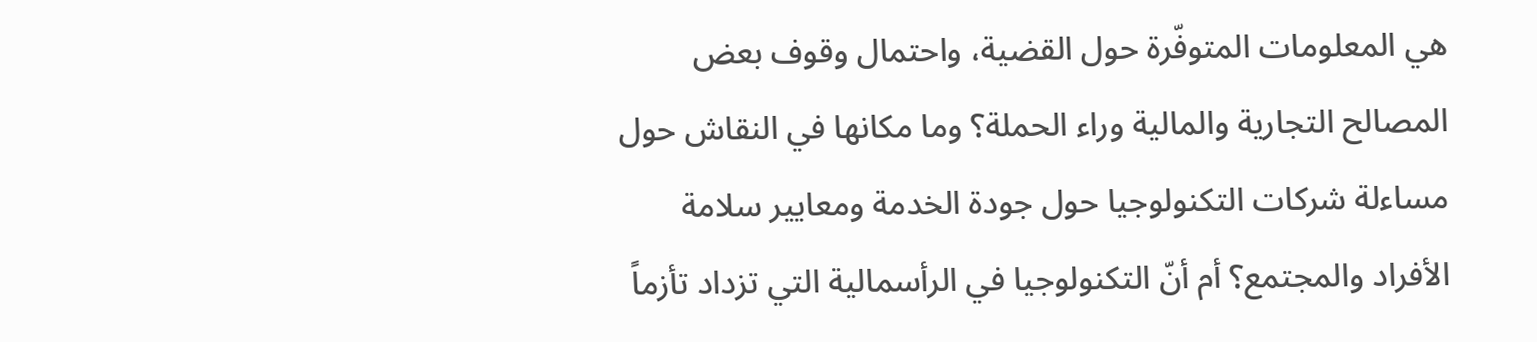هي المعلومات المتوفّرة حول القضية، واحتمال وقوف بعض المصالح التجارية والمالية وراء الحملة؟ وما مكانها في النقاش حول مساءلة شركات التكنولوجيا حول جودة الخدمة ومعايير سلامة الأفراد والمجتمع؟ أم أنّ التكنولوجيا في الرأسمالية التي تزداد تأزماً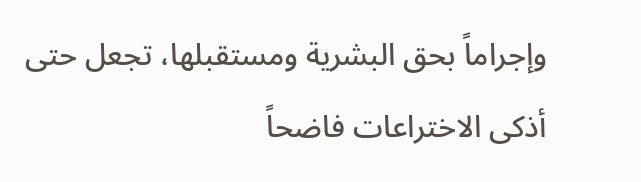وإجراماً بحق البشرية ومستقبلها، تجعل حتى أذكى الاختراعات فاضحاً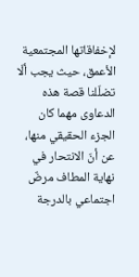لإخفاقاتها المجتمعية الأعمق، حيث يجب ألّا تضلّلنا قصة هذه الدعاوى مهما كان الجزء الحقيقي منها، عن أنّ الانتحار في نهاية المطاف مرضٌ اجتماعي بالدرجة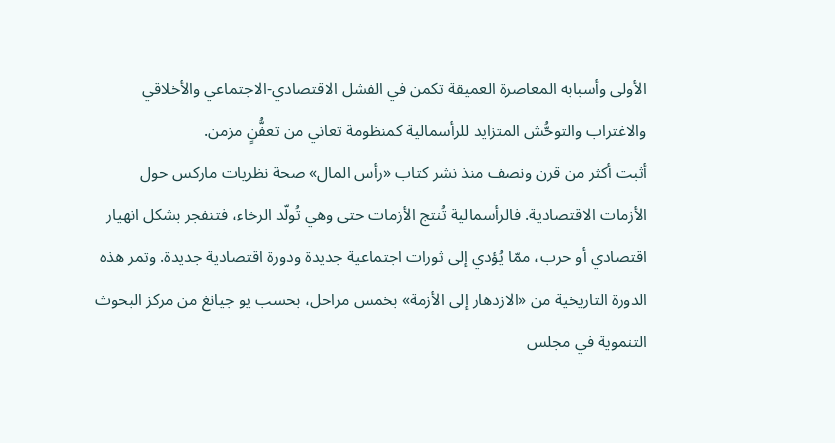الأولى وأسبابه المعاصرة العميقة تكمن في الفشل الاقتصادي-الاجتماعي والأخلاقي والاغتراب والتوحُّش المتزايد للرأسمالية كمنظومة تعاني من تعفُّنٍ مزمن.
أثبت أكثر من قرن ونصف منذ نشر كتاب «رأس المال» صحة نظريات ماركس حول الأزمات الاقتصادية. فالرأسمالية تُنتج الأزمات حتى وهي تُولّد الرخاء، فتنفجر بشكل انهيار اقتصادي أو حرب، ممّا يُؤدي إلى ثورات اجتماعية جديدة ودورة اقتصادية جديدة. وتمر هذه الدورة التاريخية من «الازدهار إلى الأزمة» بخمس مراحل، بحسب يو جيانغ من مركز البحوث التنموية في مجلس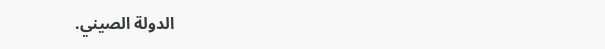الدولة الصيني.